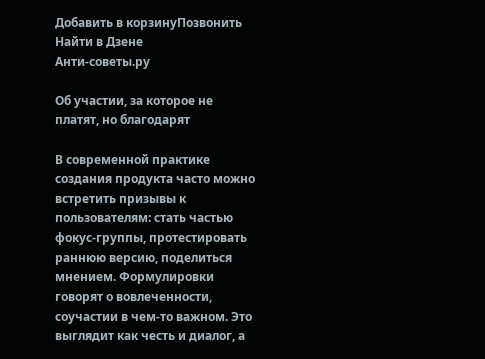Добавить в корзинуПозвонить
Найти в Дзене
Анти-советы.ру

Об участии, за которое не платят, но благодарят

В современной практике создания продукта часто можно встретить призывы к пользователям: стать частью фокус-группы, протестировать раннюю версию, поделиться мнением. Формулировки говорят о вовлеченности, соучастии в чем-то важном. Это выглядит как честь и диалог, а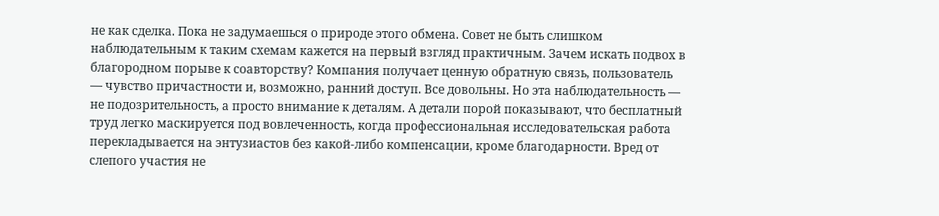не как сделка. Пока не задумаешься о природе этого обмена. Совет не быть слишком наблюдательным к таким схемам кажется на первый взгляд практичным. Зачем искать подвох в благородном порыве к соавторству? Компания получает ценную обратную связь, пользователь — чувство причастности и, возможно, ранний доступ. Все довольны. Но эта наблюдательность — не подозрительность, а просто внимание к деталям. А детали порой показывают, что бесплатный труд легко маскируется под вовлеченность, когда профессиональная исследовательская работа перекладывается на энтузиастов без какой-либо компенсации, кроме благодарности. Вред от слепого участия не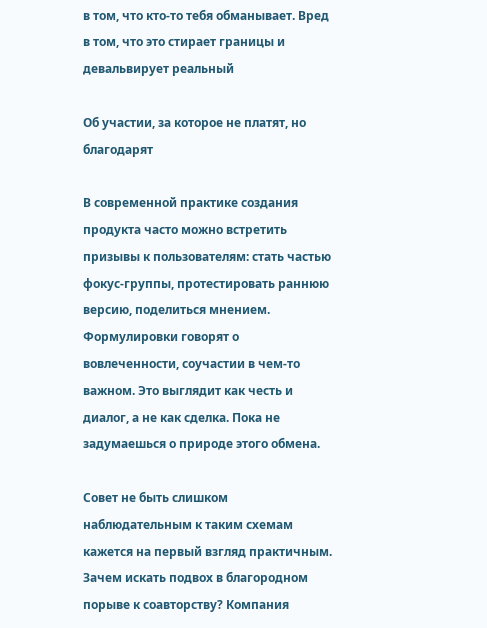в том, что кто-то тебя обманывает. Вред в том, что это стирает границы и девальвирует реальный

Об участии, за которое не платят, но благодарят

В современной практике создания продукта часто можно встретить призывы к пользователям: стать частью фокус-группы, протестировать раннюю версию, поделиться мнением. Формулировки говорят о вовлеченности, соучастии в чем-то важном. Это выглядит как честь и диалог, а не как сделка. Пока не задумаешься о природе этого обмена.

Совет не быть слишком наблюдательным к таким схемам кажется на первый взгляд практичным. Зачем искать подвох в благородном порыве к соавторству? Компания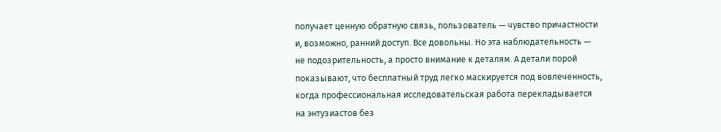получает ценную обратную связь, пользователь — чувство причастности и, возможно, ранний доступ. Все довольны. Но эта наблюдательность — не подозрительность, а просто внимание к деталям. А детали порой показывают, что бесплатный труд легко маскируется под вовлеченность, когда профессиональная исследовательская работа перекладывается на энтузиастов без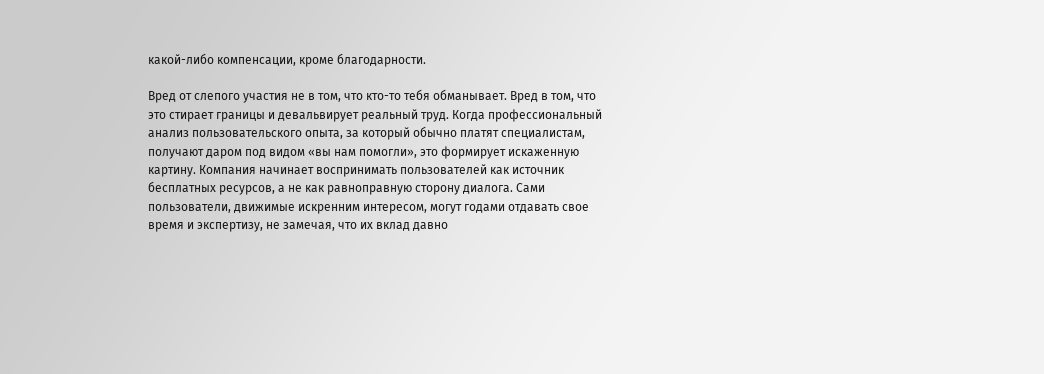какой-либо компенсации, кроме благодарности.

Вред от слепого участия не в том, что кто-то тебя обманывает. Вред в том, что это стирает границы и девальвирует реальный труд. Когда профессиональный анализ пользовательского опыта, за который обычно платят специалистам, получают даром под видом «вы нам помогли», это формирует искаженную картину. Компания начинает воспринимать пользователей как источник бесплатных ресурсов, а не как равноправную сторону диалога. Сами пользователи, движимые искренним интересом, могут годами отдавать свое время и экспертизу, не замечая, что их вклад давно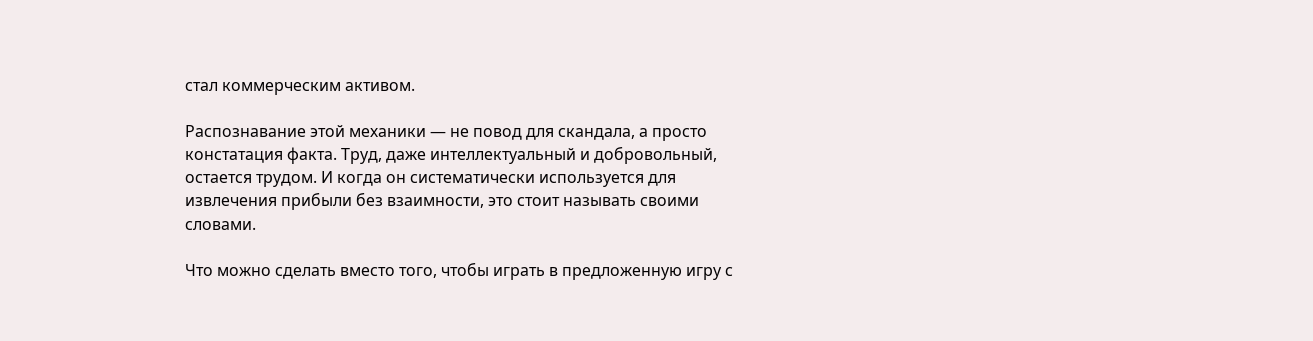стал коммерческим активом.

Распознавание этой механики — не повод для скандала, а просто констатация факта. Труд, даже интеллектуальный и добровольный, остается трудом. И когда он систематически используется для извлечения прибыли без взаимности, это стоит называть своими словами.

Что можно сделать вместо того, чтобы играть в предложенную игру с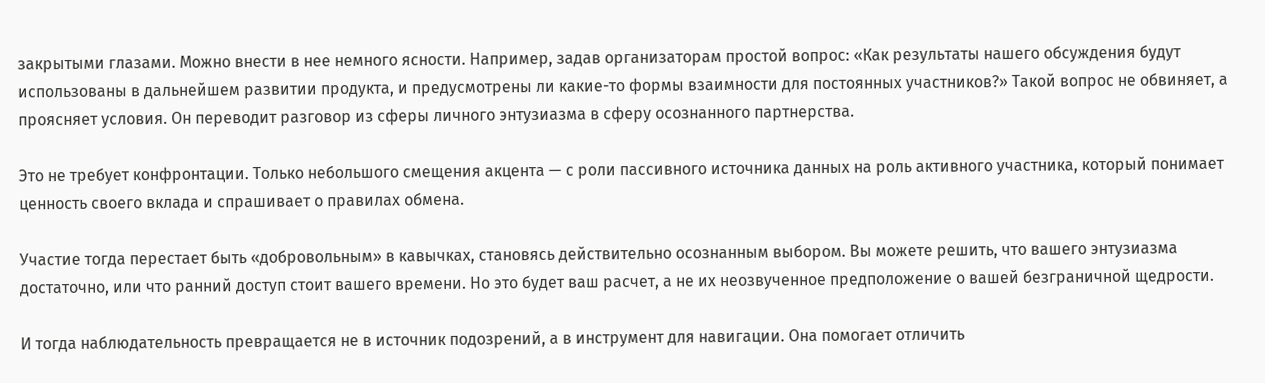закрытыми глазами. Можно внести в нее немного ясности. Например, задав организаторам простой вопрос: «Как результаты нашего обсуждения будут использованы в дальнейшем развитии продукта, и предусмотрены ли какие-то формы взаимности для постоянных участников?» Такой вопрос не обвиняет, а проясняет условия. Он переводит разговор из сферы личного энтузиазма в сферу осознанного партнерства.

Это не требует конфронтации. Только небольшого смещения акцента — с роли пассивного источника данных на роль активного участника, который понимает ценность своего вклада и спрашивает о правилах обмена.

Участие тогда перестает быть «добровольным» в кавычках, становясь действительно осознанным выбором. Вы можете решить, что вашего энтузиазма достаточно, или что ранний доступ стоит вашего времени. Но это будет ваш расчет, а не их неозвученное предположение о вашей безграничной щедрости.

И тогда наблюдательность превращается не в источник подозрений, а в инструмент для навигации. Она помогает отличить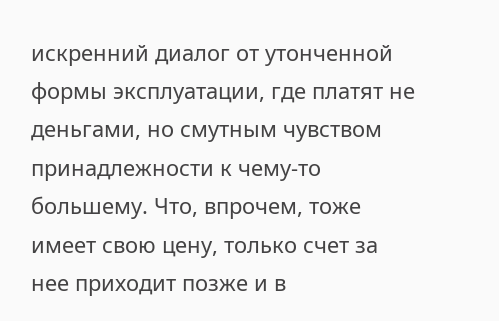искренний диалог от утонченной формы эксплуатации, где платят не деньгами, но смутным чувством принадлежности к чему-то большему. Что, впрочем, тоже имеет свою цену, только счет за нее приходит позже и в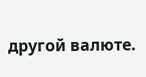другой валюте.